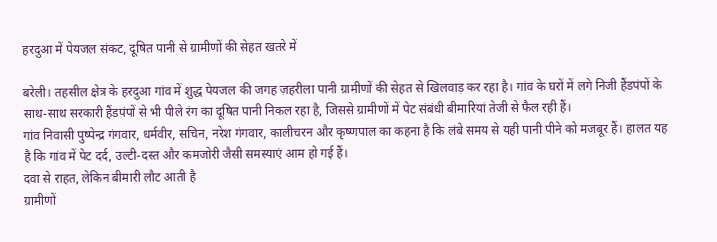हरदुआ में पेयजल संकट, दूषित पानी से ग्रामीणों की सेहत खतरे में

बरेली। तहसील क्षेत्र के हरदुआ गांव में शुद्ध पेयजल की जगह ज़हरीला पानी ग्रामीणों की सेहत से खिलवाड़ कर रहा है। गांव के घरों में लगे निजी हैंडपंपों के साथ-साथ सरकारी हैंडपंपों से भी पीले रंग का दूषित पानी निकल रहा है, जिससे ग्रामीणों में पेट संबंधी बीमारियां तेजी से फैल रही हैं।
गांव निवासी पुष्पेन्द्र गंगवार, धर्मवीर, सचिन, नरेश गंगवार, कालीचरन और कृष्णपाल का कहना है कि लंबे समय से यही पानी पीने को मजबूर हैं। हालत यह है कि गांव में पेट दर्द, उल्टी-दस्त और कमजोरी जैसी समस्याएं आम हो गई हैं।
दवा से राहत, लेकिन बीमारी लौट आती है
ग्रामीणों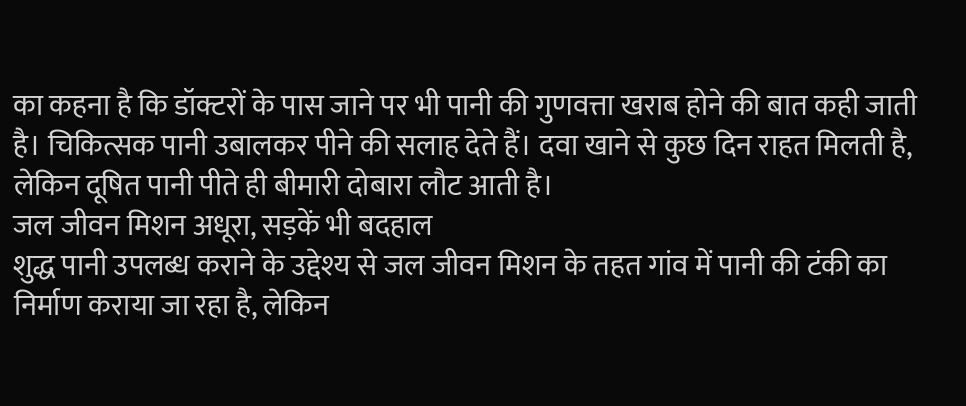का कहना है कि डॉक्टरों के पास जाने पर भी पानी की गुणवत्ता खराब होने की बात कही जाती है। चिकित्सक पानी उबालकर पीने की सलाह देते हैं। दवा खाने से कुछ दिन राहत मिलती है, लेकिन दूषित पानी पीते ही बीमारी दोबारा लौट आती है।
जल जीवन मिशन अधूरा, सड़कें भी बदहाल
शुद्ध पानी उपलब्ध कराने के उद्देश्य से जल जीवन मिशन के तहत गांव में पानी की टंकी का निर्माण कराया जा रहा है, लेकिन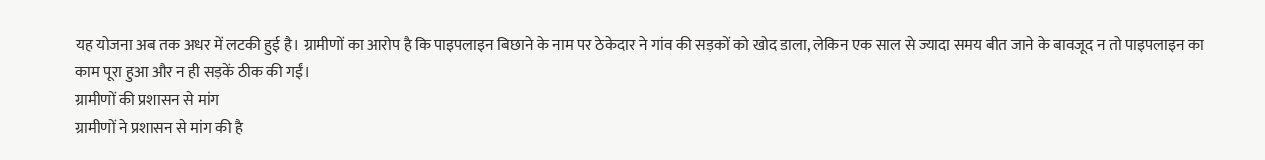यह योजना अब तक अधर में लटकी हुई है। ग्रामीणों का आरोप है कि पाइपलाइन बिछाने के नाम पर ठेकेदार ने गांव की सड़कों को खोद डाला, लेकिन एक साल से ज्यादा समय बीत जाने के बावजूद न तो पाइपलाइन का काम पूरा हुआ और न ही सड़कें ठीक की गईं।
ग्रामीणों की प्रशासन से मांग
ग्रामीणों ने प्रशासन से मांग की है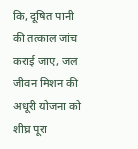कि, दूषित पानी की तत्काल जांच कराई जाए, जल जीवन मिशन की अधूरी योजना को शीघ्र पूरा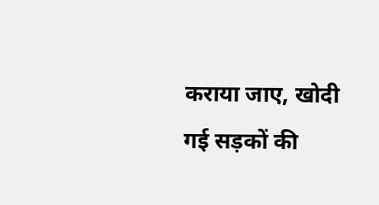कराया जाए, खोदी गई सड़कों की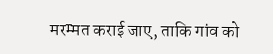मरम्मत कराई जाए, ताकि गांव को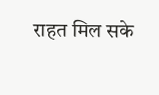राहत मिल सके